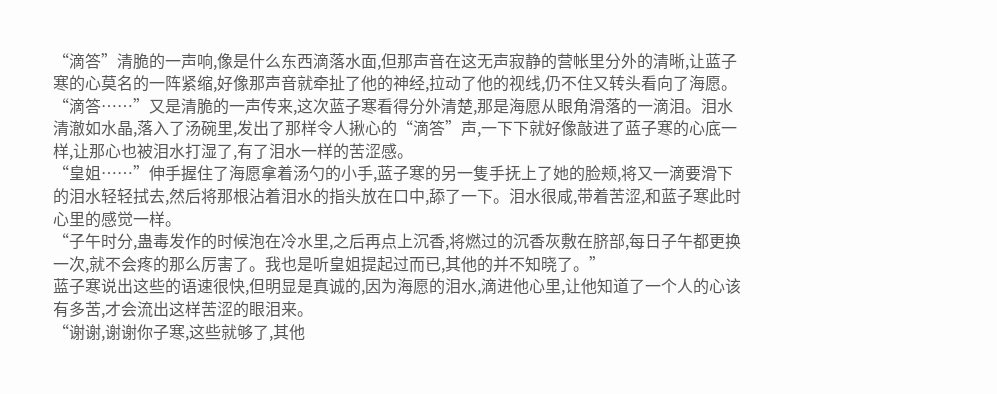“滴答”清脆的一声响,像是什么东西滴落水面,但那声音在这无声寂静的营帐里分外的清晰,让蓝子寒的心莫名的一阵紧缩,好像那声音就牵扯了他的神经,拉动了他的视线,仍不住又转头看向了海愿。
“滴答……”又是清脆的一声传来,这次蓝子寒看得分外清楚,那是海愿从眼角滑落的一滴泪。泪水清澈如水晶,落入了汤碗里,发出了那样令人揪心的“滴答”声,一下下就好像敲进了蓝子寒的心底一样,让那心也被泪水打湿了,有了泪水一样的苦涩感。
“皇姐……”伸手握住了海愿拿着汤勺的小手,蓝子寒的另一隻手抚上了她的脸颊,将又一滴要滑下的泪水轻轻拭去,然后将那根沾着泪水的指头放在口中,舔了一下。泪水很咸,带着苦涩,和蓝子寒此时心里的感觉一样。
“子午时分,蛊毒发作的时候泡在冷水里,之后再点上沉香,将燃过的沉香灰敷在脐部,每日子午都更换一次,就不会疼的那么厉害了。我也是听皇姐提起过而已,其他的并不知晓了。”
蓝子寒说出这些的语速很快,但明显是真诚的,因为海愿的泪水,滴进他心里,让他知道了一个人的心该有多苦,才会流出这样苦涩的眼泪来。
“谢谢,谢谢你子寒,这些就够了,其他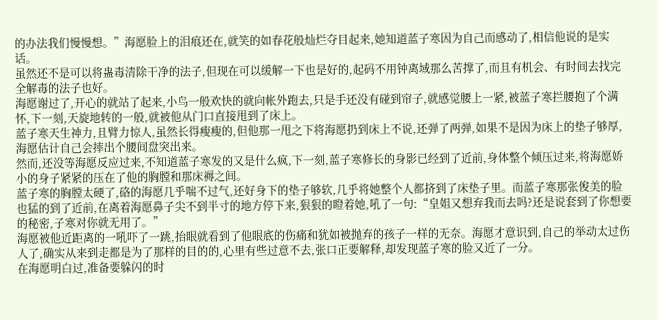的办法我们慢慢想。”海愿脸上的泪痕还在,就笑的如春花般灿烂夺目起来,她知道蓝子寒因为自己而感动了,相信他说的是实话。
虽然还不是可以将蛊毒清除干净的法子,但现在可以缓解一下也是好的,起码不用钟离域那么苦撑了,而且有机会、有时间去找完全解毒的法子也好。
海愿谢过了,开心的就站了起来,小鸟一般欢快的就向帐外跑去,只是手还没有碰到帘子,就感觉腰上一紧,被蓝子寒拦腰抱了个满怀,下一刻,天旋地转的一般,就被他从门口直接甩到了床上。
蓝子寒天生神力,且臂力惊人,虽然长得瘦瘦的,但他那一甩之下将海愿扔到床上不说,还弹了两弹,如果不是因为床上的垫子够厚,海愿估计自己会摔出个腰间盘突出来。
然而,还没等海愿反应过来,不知道蓝子寒发的又是什么疯,下一刻,蓝子寒修长的身影已经到了近前,身体整个倾压过来,将海愿娇小的身子紧紧的压在了他的胸膛和那床褥之间。
蓝子寒的胸膛太硬了,硌的海愿几乎喘不过气,还好身下的垫子够软,几乎将她整个人都挤到了床垫子里。而蓝子寒那张俊美的脸也猛的到了近前,在离着海愿鼻子尖不到半寸的地方停下来,狠狠的瞪着她,吼了一句:“皇姐又想弃我而去吗?还是说套到了你想要的秘密,子寒对你就无用了。”
海愿被他近距离的一吼吓了一跳,抬眼就看到了他眼底的伤痛和犹如被抛弃的孩子一样的无奈。海愿才意识到,自己的举动太过伤人了,确实从来到走都是为了那样的目的的,心里有些过意不去,张口正要解释,却发现蓝子寒的脸又近了一分。
在海愿明白过,准备要躲闪的时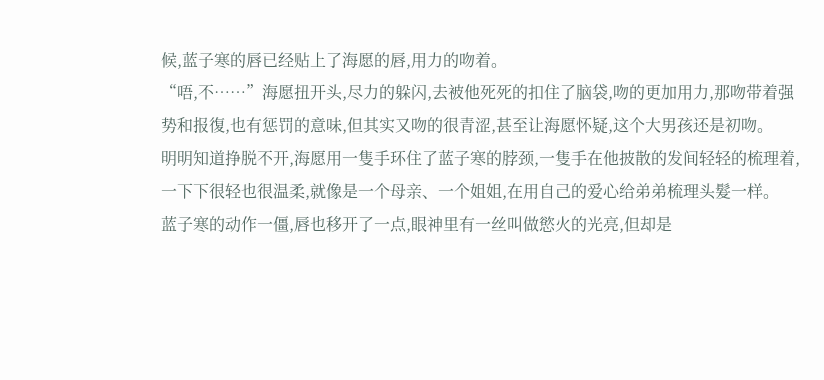候,蓝子寒的唇已经贴上了海愿的唇,用力的吻着。
“唔,不……”海愿扭开头,尽力的躲闪,去被他死死的扣住了脑袋,吻的更加用力,那吻带着强势和报復,也有惩罚的意味,但其实又吻的很青涩,甚至让海愿怀疑,这个大男孩还是初吻。
明明知道挣脱不开,海愿用一隻手环住了蓝子寒的脖颈,一隻手在他披散的发间轻轻的梳理着,一下下很轻也很温柔,就像是一个母亲、一个姐姐,在用自己的爱心给弟弟梳理头髮一样。
蓝子寒的动作一僵,唇也移开了一点,眼神里有一丝叫做慾火的光亮,但却是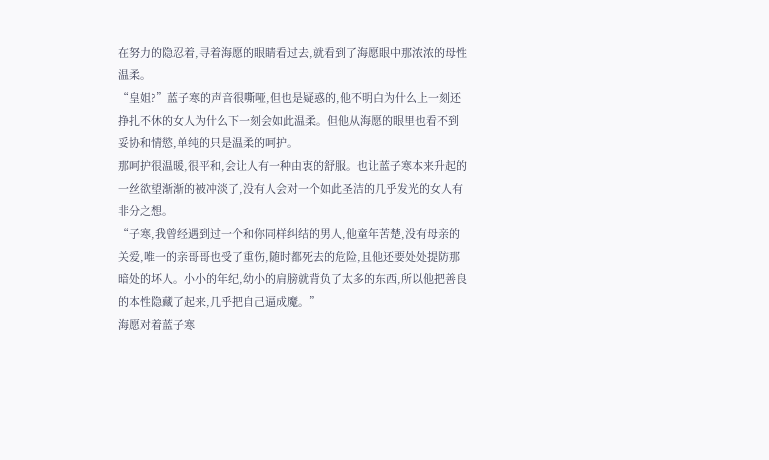在努力的隐忍着,寻着海愿的眼睛看过去,就看到了海愿眼中那浓浓的母性温柔。
“皇姐?”蓝子寒的声音很嘶哑,但也是疑惑的,他不明白为什么上一刻还挣扎不休的女人为什么下一刻会如此温柔。但他从海愿的眼里也看不到妥协和情慾,单纯的只是温柔的呵护。
那呵护很温暖,很平和,会让人有一种由衷的舒服。也让蓝子寒本来升起的一丝欲望渐渐的被冲淡了,没有人会对一个如此圣洁的几乎发光的女人有非分之想。
“子寒,我曾经遇到过一个和你同样纠结的男人,他童年苦楚,没有母亲的关爱,唯一的亲哥哥也受了重伤,随时都死去的危险,且他还要处处提防那暗处的坏人。小小的年纪,幼小的肩膀就背负了太多的东西,所以他把善良的本性隐藏了起来,几乎把自己逼成魔。”
海愿对着蓝子寒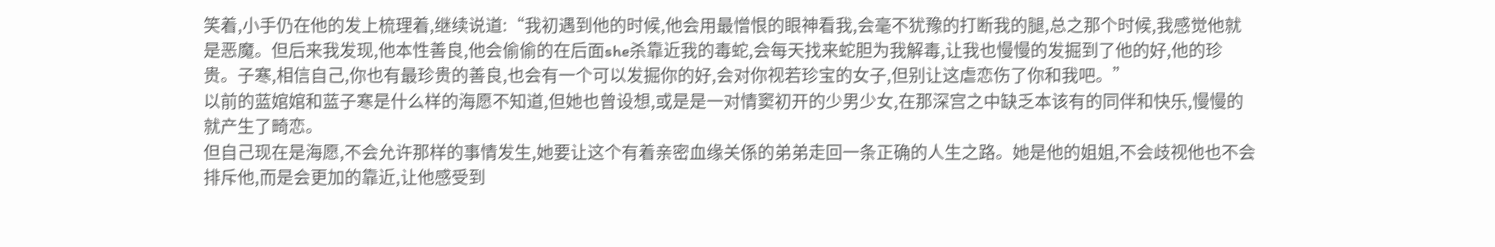笑着,小手仍在他的发上梳理着,继续说道:“我初遇到他的时候,他会用最憎恨的眼神看我,会毫不犹豫的打断我的腿,总之那个时候,我感觉他就是恶魔。但后来我发现,他本性善良,他会偷偷的在后面she杀靠近我的毒蛇,会每天找来蛇胆为我解毒,让我也慢慢的发掘到了他的好,他的珍贵。子寒,相信自己,你也有最珍贵的善良,也会有一个可以发掘你的好,会对你视若珍宝的女子,但别让这虐恋伤了你和我吧。”
以前的蓝婠婠和蓝子寒是什么样的海愿不知道,但她也曾设想,或是是一对情窦初开的少男少女,在那深宫之中缺乏本该有的同伴和快乐,慢慢的就产生了畸恋。
但自己现在是海愿,不会允许那样的事情发生,她要让这个有着亲密血缘关係的弟弟走回一条正确的人生之路。她是他的姐姐,不会歧视他也不会排斥他,而是会更加的靠近,让他感受到